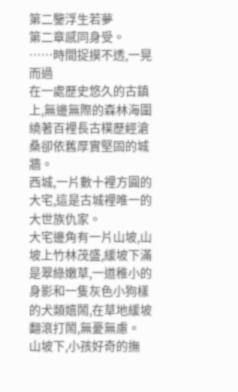第二鑒浮生若夢
第二章感同身受。
……時間捉摸不透,一晃而過
在一處歷史悠久的古鎮上,無邊無際的森林海圍繞著百裡長古樸歷經滄桑卻依舊厚實堅固的城牆。
西城,一片數十裡方圓的大宅,這是古城裡唯一的大世族仇家。
大宅邊角有一片山坡,山坡上竹林茂盛,緩坡下滿是翠綠嫩草,一道稚小的身影和一隻灰色小狗樣的犬類嬉鬧,在草地緩坡翻滾打鬧,無憂無慮。
山坡下,小孩好奇的撫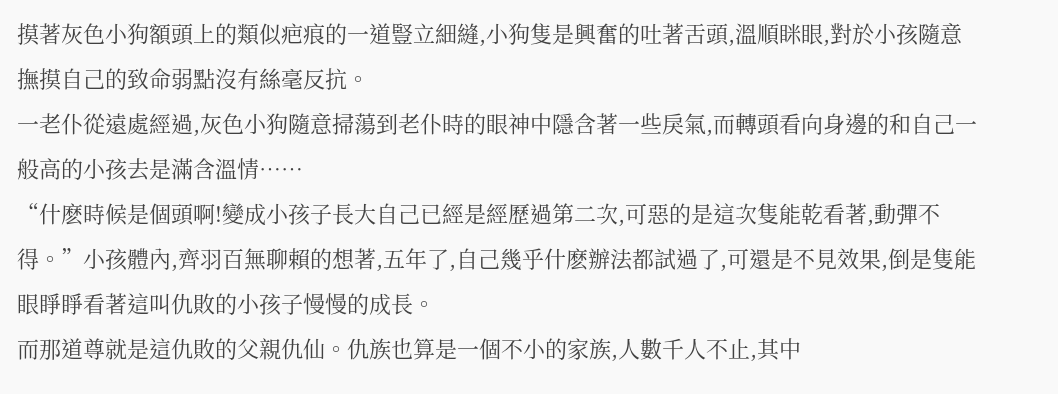摸著灰色小狗額頭上的類似疤痕的一道豎立細縫,小狗隻是興奮的吐著舌頭,溫順眯眼,對於小孩隨意撫摸自己的致命弱點沒有絲毫反抗。
一老仆從遠處經過,灰色小狗隨意掃蕩到老仆時的眼神中隱含著一些戾氣,而轉頭看向身邊的和自己一般高的小孩去是滿含溫情……
“什麽時候是個頭啊!變成小孩子長大自己已經是經歷過第二次,可惡的是這次隻能乾看著,動彈不得。”小孩體內,齊羽百無聊賴的想著,五年了,自己幾乎什麽辦法都試過了,可還是不見效果,倒是隻能眼睜睜看著這叫仇敗的小孩子慢慢的成長。
而那道尊就是這仇敗的父親仇仙。仇族也算是一個不小的家族,人數千人不止,其中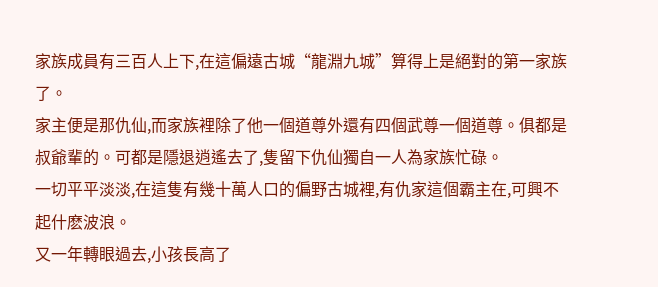家族成員有三百人上下,在這偏遠古城“龍淵九城”算得上是絕對的第一家族了。
家主便是那仇仙,而家族裡除了他一個道尊外還有四個武尊一個道尊。俱都是叔爺輩的。可都是隱退逍遙去了,隻留下仇仙獨自一人為家族忙碌。
一切平平淡淡,在這隻有幾十萬人口的偏野古城裡,有仇家這個霸主在,可興不起什麽波浪。
又一年轉眼過去,小孩長高了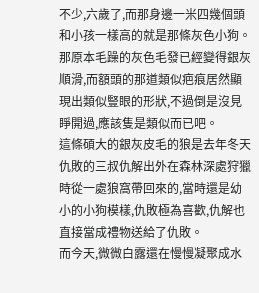不少,六歲了,而那身邊一米四幾個頭和小孩一樣高的就是那條灰色小狗。那原本毛躁的灰色毛發已經變得銀灰順滑,而額頭的那道類似疤痕居然顯現出類似豎眼的形狀,不過倒是沒見睜開過,應該隻是類似而已吧。
這條碩大的銀灰皮毛的狼是去年冬天仇敗的三叔仇解出外在森林深處狩獵時從一處狼窩帶回來的,當時還是幼小的小狗模樣,仇敗極為喜歡,仇解也直接當成禮物送給了仇敗。
而今天,微微白露還在慢慢凝聚成水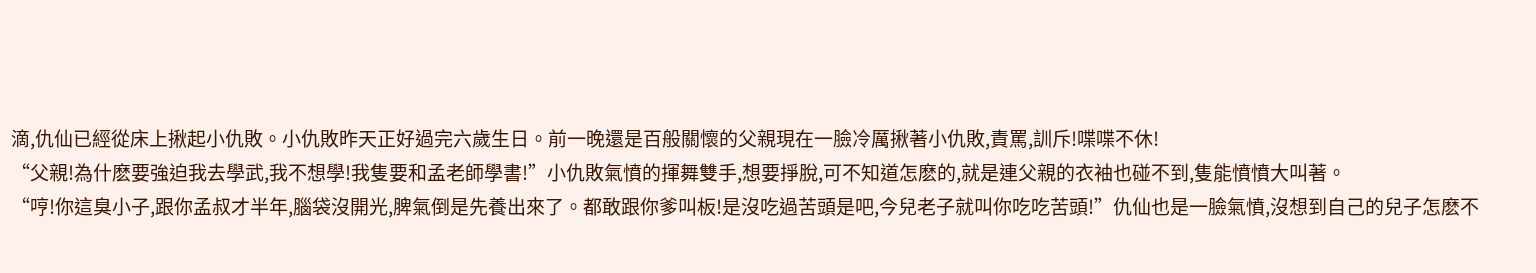滴,仇仙已經從床上揪起小仇敗。小仇敗昨天正好過完六歲生日。前一晚還是百般關懷的父親現在一臉冷厲揪著小仇敗,責罵,訓斥!喋喋不休!
“父親!為什麽要強迫我去學武,我不想學!我隻要和孟老師學書!”小仇敗氣憤的揮舞雙手,想要掙脫,可不知道怎麽的,就是連父親的衣袖也碰不到,隻能憤憤大叫著。
“哼!你這臭小子,跟你孟叔才半年,腦袋沒開光,脾氣倒是先養出來了。都敢跟你爹叫板!是沒吃過苦頭是吧,今兒老子就叫你吃吃苦頭!”仇仙也是一臉氣憤,沒想到自己的兒子怎麽不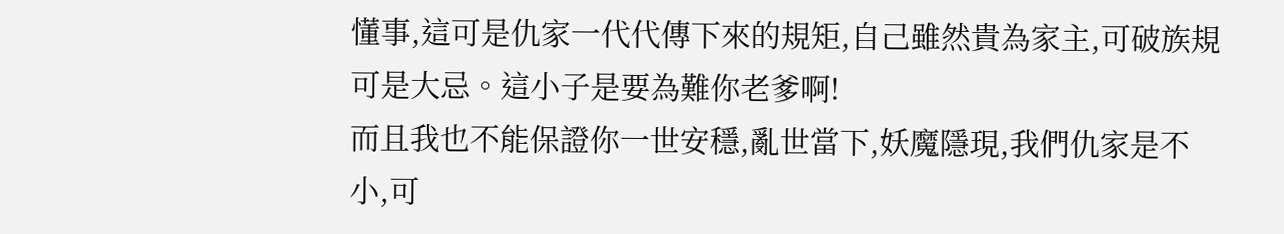懂事,這可是仇家一代代傳下來的規矩,自己雖然貴為家主,可破族規可是大忌。這小子是要為難你老爹啊!
而且我也不能保證你一世安穩,亂世當下,妖魔隱現,我們仇家是不小,可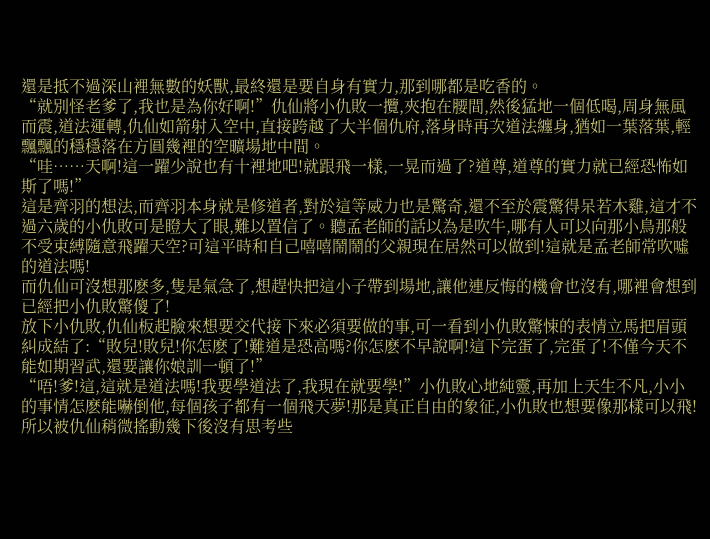還是抵不過深山裡無數的妖獸,最終還是要自身有實力,那到哪都是吃香的。
“就別怪老爹了,我也是為你好啊!”仇仙將小仇敗一攬,夾抱在腰間,然後猛地一個低喝,周身無風而震,道法運轉,仇仙如箭射入空中,直接跨越了大半個仇府,落身時再次道法纏身,猶如一葉落葉,輕飄飄的穩穩落在方圓幾裡的空曠場地中間。
“哇……天啊!這一躍少說也有十裡地吧!就跟飛一樣,一晃而過了?道尊,道尊的實力就已經恐怖如斯了嗎!”
這是齊羽的想法,而齊羽本身就是修道者,對於這等威力也是驚奇,還不至於震驚得呆若木雞,這才不過六歲的小仇敗可是瞪大了眼,難以置信了。聽孟老師的話以為是吹牛,哪有人可以向那小鳥那般不受束縛隨意飛躍天空?可這平時和自己嘻嘻鬧鬧的父親現在居然可以做到!這就是孟老師常吹噓的道法嗎!
而仇仙可沒想那麽多,隻是氣急了,想趕快把這小子帶到場地,讓他連反悔的機會也沒有,哪裡會想到已經把小仇敗驚傻了!
放下小仇敗,仇仙板起臉來想要交代接下來必須要做的事,可一看到小仇敗驚悚的表情立馬把眉頭糾成結了:“敗兒!敗兒!你怎麽了!難道是恐高嗎?你怎麽不早說啊!這下完蛋了,完蛋了!不僅今天不能如期習武,還要讓你娘訓一頓了!”
“唔!爹!這,這就是道法嗎!我要學道法了,我現在就要學!”小仇敗心地純靈,再加上天生不凡,小小的事情怎麽能嚇倒他,每個孩子都有一個飛天夢!那是真正自由的象征,小仇敗也想要像那樣可以飛!所以被仇仙稍微搖動幾下後沒有思考些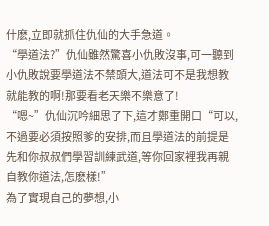什麽,立即就抓住仇仙的大手急道。
“學道法?”仇仙雖然驚喜小仇敗沒事,可一聽到小仇敗說要學道法不禁頭大,道法可不是我想教就能教的啊!那要看老天樂不樂意了!
“嗯~”仇仙沉吟細思了下,這才鄭重開口“可以,不過要必須按照爹的安排,而且學道法的前提是先和你叔叔們學習訓練武道,等你回家裡我再親自教你道法,怎麽樣!”
為了實現自己的夢想,小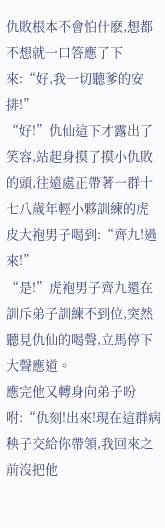仇敗根本不會怕什麽,想都不想就一口答應了下來:“好,我一切聽爹的安排!”
“好!”仇仙這下才露出了笑容,站起身摸了摸小仇敗的頭,往遠處正帶著一群十七八歲年輕小夥訓練的虎皮大袍男子喝到:“齊九!過來!”
“是!”虎袍男子齊九還在訓斥弟子訓練不到位,突然聽見仇仙的喝聲,立馬停下大聲應道。
應完他又轉身向弟子吩咐:“仇刻!出來!現在這群病秧子交給你帶領,我回來之前沒把他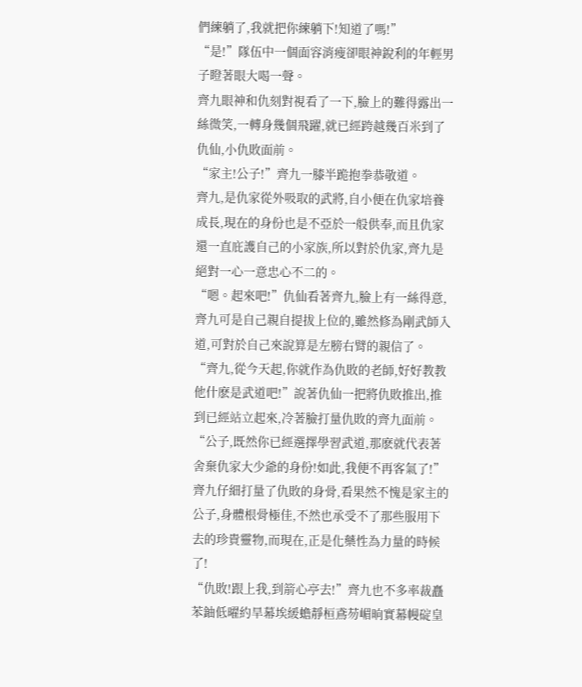們練躺了,我就把你練躺下!知道了嗎!”
“是!”隊伍中一個面容消瘦卻眼神銳利的年輕男子瞪著眼大喝一聲。
齊九眼神和仇刻對視看了一下,臉上的難得露出一絲微笑,一轉身幾個飛躍,就已經跨越幾百米到了仇仙,小仇敗面前。
“家主!公子!”齊九一膝半跪抱拳恭敬道。
齊九,是仇家從外吸取的武將,自小便在仇家培養成長,現在的身份也是不亞於一般供奉,而且仇家還一直庇護自己的小家族,所以對於仇家,齊九是絕對一心一意忠心不二的。
“嗯。起來吧!”仇仙看著齊九,臉上有一絲得意,齊九可是自己親自提拔上位的,雖然修為剛武師入道,可對於自己來說算是左膀右臂的親信了。
“齊九,從今天起,你就作為仇敗的老師,好好教教他什麽是武道吧!”說著仇仙一把將仇敗推出,推到已經站立起來,冷著臉打量仇敗的齊九面前。
“公子,既然你已經選擇學習武道,那麽就代表著舍棄仇家大少爺的身份!如此,我便不再客氣了!”齊九仔細打量了仇敗的身骨,看果然不愧是家主的公子,身體根骨極佳,不然也承受不了那些服用下去的珍貴靈物,而現在,正是化藥性為力量的時候了!
“仇敗!跟上我,到箭心亭去!”齊九也不多率裁矗苯鈾低曜約旱幕埃緩蟾靜桓鳶芴嵋晌實幕幔碇皇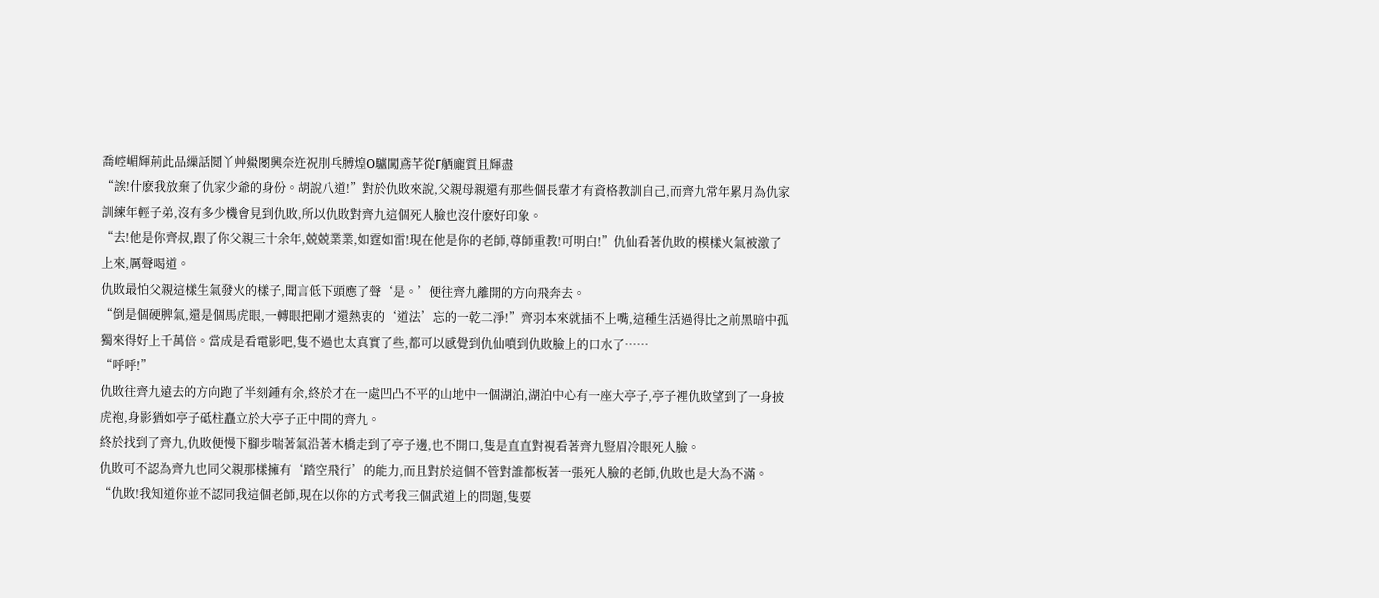喬崆嵋輝荊此品繅話鬩丫艸鱟閿興奈迕祝刖乓膊煌O驢闖鳶芊從Γ舾龐質且輝盡
“誒!什麽我放棄了仇家少爺的身份。胡說八道!”對於仇敗來說,父親母親還有那些個長輩才有資格教訓自己,而齊九常年累月為仇家訓練年輕子弟,沒有多少機會見到仇敗,所以仇敗對齊九這個死人臉也沒什麽好印象。
“去!他是你齊叔,跟了你父親三十余年,兢兢業業,如霆如雷!現在他是你的老師,尊師重教!可明白!”仇仙看著仇敗的模樣火氣被激了上來,厲聲喝道。
仇敗最怕父親這樣生氣發火的樣子,聞言低下頭應了聲‘是。’便往齊九離開的方向飛奔去。
“倒是個硬脾氣,還是個馬虎眼,一轉眼把剛才還熱衷的‘道法’忘的一乾二淨!”齊羽本來就插不上嘴,這種生活過得比之前黑暗中孤獨來得好上千萬倍。當成是看電影吧,隻不過也太真實了些,都可以感覺到仇仙噴到仇敗臉上的口水了……
“呼呼!”
仇敗往齊九遠去的方向跑了半刻鍾有余,終於才在一處凹凸不平的山地中一個湖泊,湖泊中心有一座大亭子,亭子裡仇敗望到了一身披虎袍,身影猶如亭子砥柱矗立於大亭子正中間的齊九。
終於找到了齊九,仇敗便慢下腳步喘著氣沿著木橋走到了亭子邊,也不開口,隻是直直對視看著齊九豎眉冷眼死人臉。
仇敗可不認為齊九也同父親那樣擁有‘踏空飛行’的能力,而且對於這個不管對誰都板著一張死人臉的老師,仇敗也是大為不滿。
“仇敗!我知道你並不認同我這個老師,現在以你的方式考我三個武道上的問題,隻要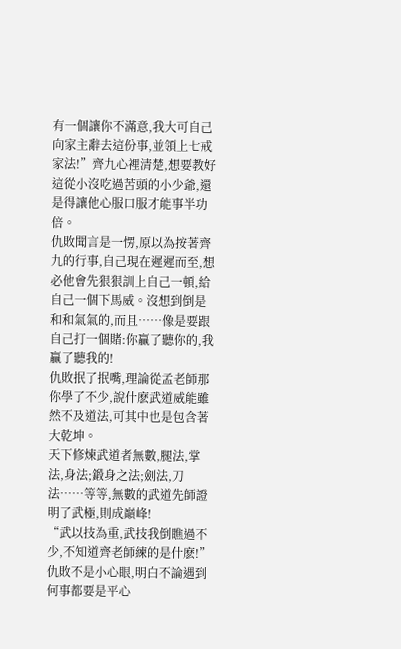有一個讓你不滿意,我大可自己向家主辭去這份事,並領上七戒家法!”齊九心裡清楚,想要教好這從小沒吃過苦頭的小少爺,還是得讓他心服口服才能事半功倍。
仇敗聞言是一愣,原以為按著齊九的行事,自己現在遲遲而至,想必他會先狠狠訓上自己一頓,給自己一個下馬威。沒想到倒是和和氣氣的,而且……像是要跟自己打一個賭:你贏了聽你的,我贏了聽我的!
仇敗抿了抿嘴,理論從孟老師那你學了不少,說什麽武道威能雖然不及道法,可其中也是包含著大乾坤。
天下修煉武道者無數,腿法,掌法,身法;鍛身之法;劍法,刀法……等等,無數的武道先師證明了武極,則成巔峰!
“武以技為重,武技我倒瞧過不少,不知道齊老師練的是什麽!”仇敗不是小心眼,明白不論遇到何事都要是平心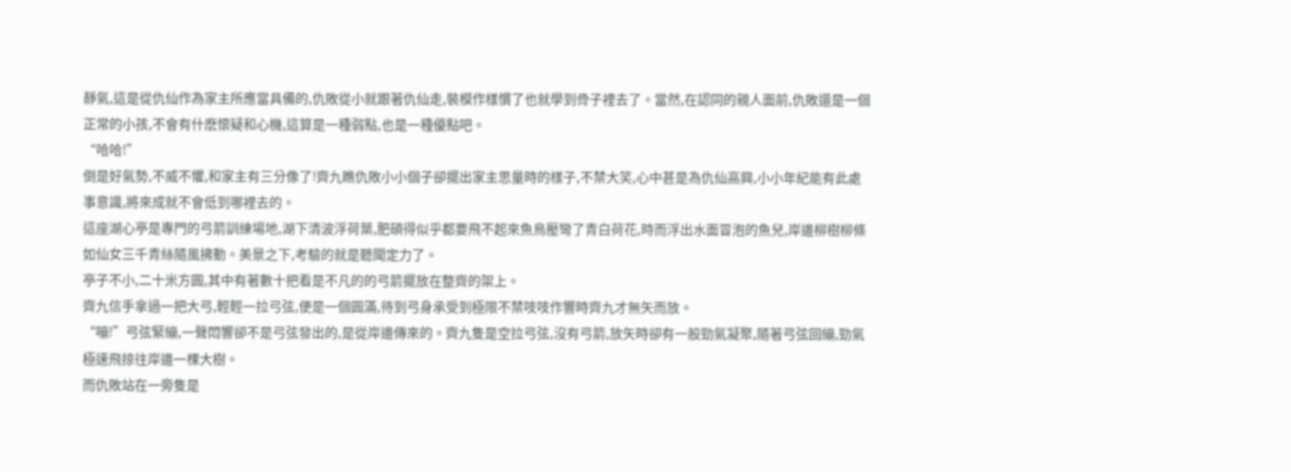靜氣,這是從仇仙作為家主所應當具備的,仇敗從小就跟著仇仙走,裝模作樣慣了也就學到骨子裡去了。當然,在認同的親人面前,仇敗還是一個正常的小孩,不會有什麽懷疑和心機,這算是一種弱點,也是一種優點吧。
“哈哈!”
倒是好氣勢,不威不懼,和家主有三分像了!齊九瞧仇敗小小個子卻擺出家主思量時的樣子,不禁大笑,心中甚是為仇仙高興,小小年紀能有此處事意識,將來成就不會低到哪裡去的。
這座湖心亭是專門的弓箭訓練場地,湖下清波浮荷葉,肥碩得似乎都要飛不起來魚鳥壓彎了青白荷花,時而浮出水面冒泡的魚兒,岸邊柳樹柳條如仙女三千青絲隨風拂動。美景之下,考驗的就是聽聞定力了。
亭子不小,二十米方圓,其中有著數十把看是不凡的的弓箭擺放在整齊的架上。
齊九信手拿過一把大弓,輕輕一拉弓弦,便是一個圓滿,待到弓身承受到極限不禁吱吱作響時齊九才無矢而放。
“嘣!”弓弦緊繃,一聲悶響卻不是弓弦發出的,是從岸邊傳來的。齊九隻是空拉弓弦,沒有弓箭,放矢時卻有一股勁氣凝聚,隨著弓弦回繃,勁氣極速飛掠往岸邊一棵大樹。
而仇敗站在一旁隻是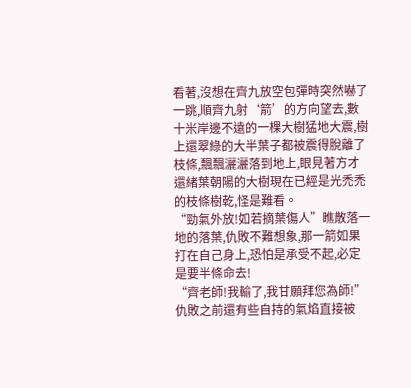看著,沒想在齊九放空包彈時突然嚇了一跳,順齊九射‘箭’的方向望去,數十米岸邊不遠的一棵大樹猛地大震,樹上還翠綠的大半葉子都被震得脫離了枝條,飄飄灑灑落到地上,眼見著方才還緒葉朝陽的大樹現在已經是光禿禿的枝條樹乾,怪是難看。
“勁氣外放!如若摘葉傷人”瞧散落一地的落葉,仇敗不難想象,那一箭如果打在自己身上,恐怕是承受不起,必定是要半條命去!
“齊老師!我輸了,我甘願拜您為師!”仇敗之前還有些自持的氣焰直接被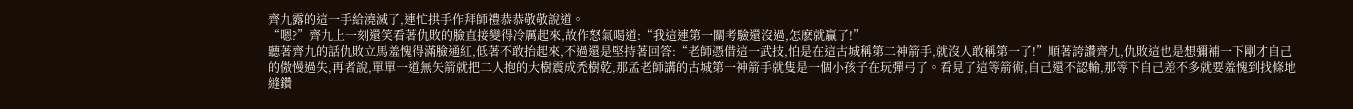齊九露的這一手給澆滅了,連忙拱手作拜師禮恭恭敬敬說道。
“嗯?”齊九上一刻還笑看著仇敗的臉直接變得冷厲起來,故作怒氣喝道:“我這連第一關考驗還沒過,怎麽就贏了!”
聽著齊九的話仇敗立馬羞愧得滿臉通紅,低著不敢抬起來,不過還是堅持著回答:“老師憑借這一武技,怕是在這古城稱第二神箭手,就沒人敢稱第一了!”順著誇讚齊九,仇敗這也是想彌補一下剛才自己的傲慢過失,再者說,單單一道無矢箭就把二人抱的大樹震成禿樹乾,那孟老師講的古城第一神箭手就隻是一個小孩子在玩彈弓了。看見了這等箭術,自己還不認輸,那等下自己差不多就要羞愧到找條地縫鑽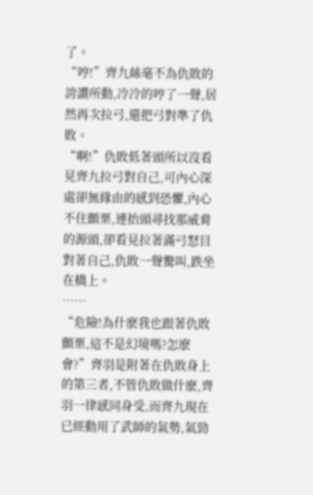了。
“哼!”齊九絲毫不為仇敗的誇讚所動,冷冷的哼了一聲,居然再次拉弓,還把弓對準了仇敗。
“啊!”仇敗低著頭所以沒看見齊九拉弓對自己,可內心深處卻無緣由的感到恐懼,內心不住顫栗,連抬頭尋找那威脅的源頭,卻看見拉著滿弓怒目對著自己,仇敗一聲驚叫,跌坐在橋上。
……
“危險!為什麽我也跟著仇敗顫栗,這不是幻境嗎?怎麽會?”齊羽是附著在仇敗身上的第三者,不管仇敗做什麽,齊羽一律感同身受,而齊九現在已經動用了武師的氣勢,氣勁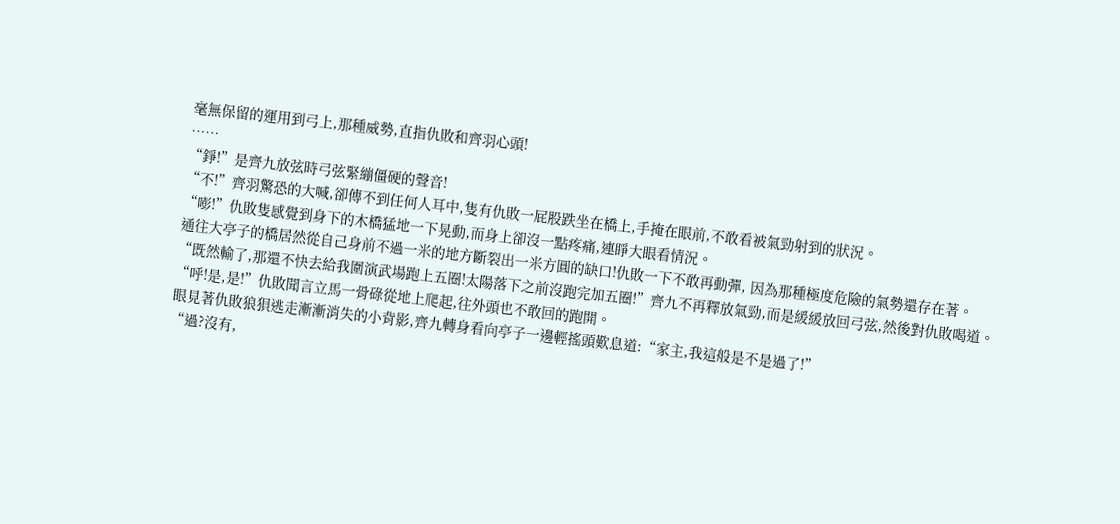毫無保留的運用到弓上,那種威勢,直指仇敗和齊羽心頭!
……
“錚!”是齊九放弦時弓弦緊繃僵硬的聲音!
“不!”齊羽驚恐的大喊,卻傳不到任何人耳中,隻有仇敗一屁股跌坐在橋上,手掩在眼前,不敢看被氣勁射到的狀況。
“嘭!”仇敗隻感覺到身下的木橋猛地一下晃動,而身上卻沒一點疼痛,連睜大眼看情況。
通往大亭子的橋居然從自己身前不過一米的地方斷裂出一米方圓的缺口!仇敗一下不敢再動彈, 因為那種極度危險的氣勢還存在著。
“既然輸了,那還不快去給我圍演武場跑上五圈!太陽落下之前沒跑完加五圈!”齊九不再釋放氣勁,而是緩緩放回弓弦,然後對仇敗喝道。
“呼!是,是!”仇敗聞言立馬一骨碌從地上爬起,往外頭也不敢回的跑開。
眼見著仇敗狼狽逃走漸漸消失的小背影,齊九轉身看向亭子一邊輕搖頭歎息道:“家主,我這般是不是過了!”
“過?沒有,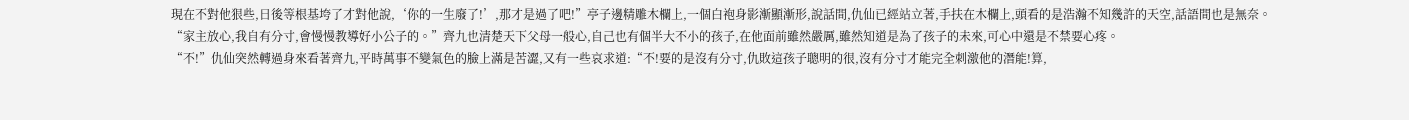現在不對他狠些,日後等根基垮了才對他說,‘你的一生廢了!’,那才是過了吧!”亭子邊精雕木欄上,一個白袍身影漸顯漸形,說話間,仇仙已經站立著,手扶在木欄上,頭看的是浩瀚不知幾許的天空,話語間也是無奈。
“家主放心,我自有分寸,會慢慢教導好小公子的。”齊九也清楚天下父母一般心,自己也有個半大不小的孩子,在他面前雖然嚴厲,雖然知道是為了孩子的未來,可心中還是不禁要心疼。
“不!”仇仙突然轉過身來看著齊九,平時萬事不變氣色的臉上滿是苦澀,又有一些哀求道:“不!要的是沒有分寸,仇敗這孩子聰明的很,沒有分寸才能完全刺激他的潛能!算,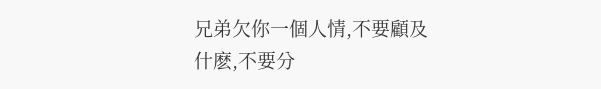兄弟欠你一個人情,不要顧及什麽,不要分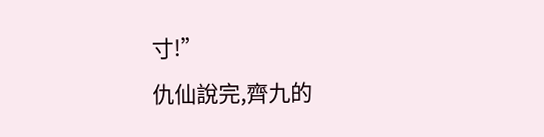寸!”
仇仙說完,齊九的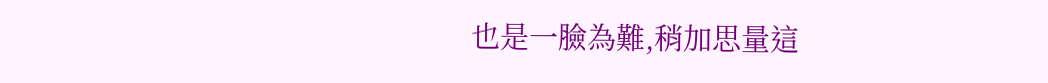也是一臉為難,稍加思量這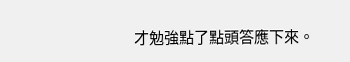才勉強點了點頭答應下來。